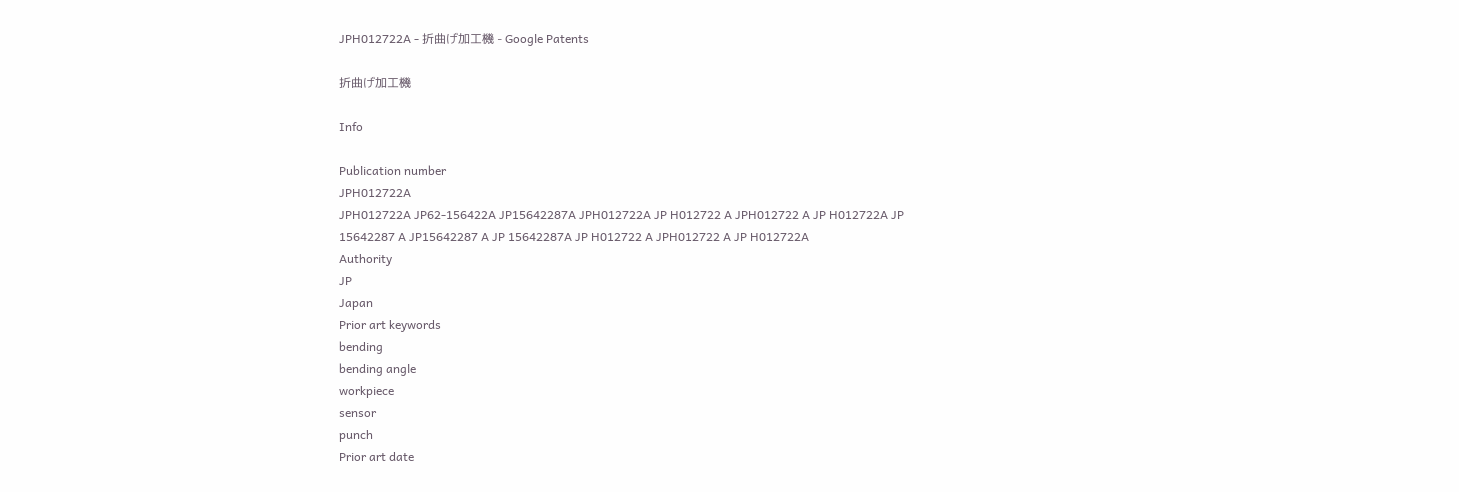JPH012722A - 折曲げ加工機 - Google Patents

折曲げ加工機

Info

Publication number
JPH012722A
JPH012722A JP62-156422A JP15642287A JPH012722A JP H012722 A JPH012722 A JP H012722A JP 15642287 A JP15642287 A JP 15642287A JP H012722 A JPH012722 A JP H012722A
Authority
JP
Japan
Prior art keywords
bending
bending angle
workpiece
sensor
punch
Prior art date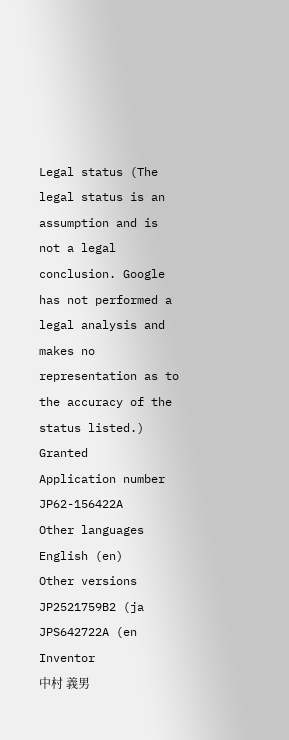Legal status (The legal status is an assumption and is not a legal conclusion. Google has not performed a legal analysis and makes no representation as to the accuracy of the status listed.)
Granted
Application number
JP62-156422A
Other languages
English (en)
Other versions
JP2521759B2 (ja
JPS642722A (en
Inventor
中村 義男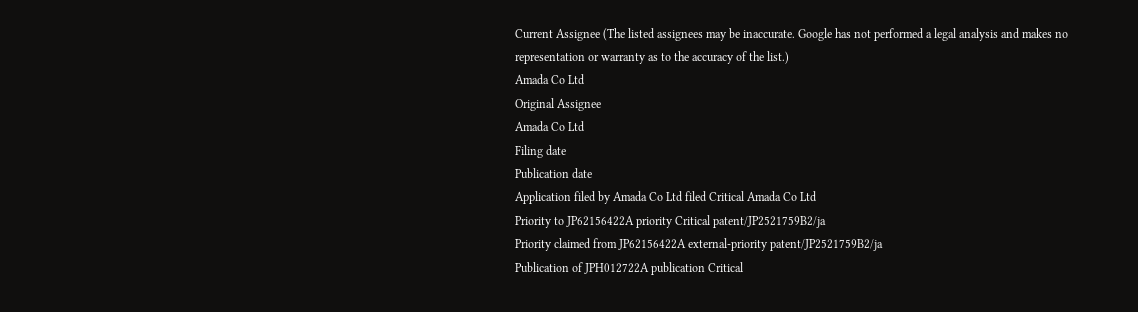Current Assignee (The listed assignees may be inaccurate. Google has not performed a legal analysis and makes no representation or warranty as to the accuracy of the list.)
Amada Co Ltd
Original Assignee
Amada Co Ltd
Filing date
Publication date
Application filed by Amada Co Ltd filed Critical Amada Co Ltd
Priority to JP62156422A priority Critical patent/JP2521759B2/ja
Priority claimed from JP62156422A external-priority patent/JP2521759B2/ja
Publication of JPH012722A publication Critical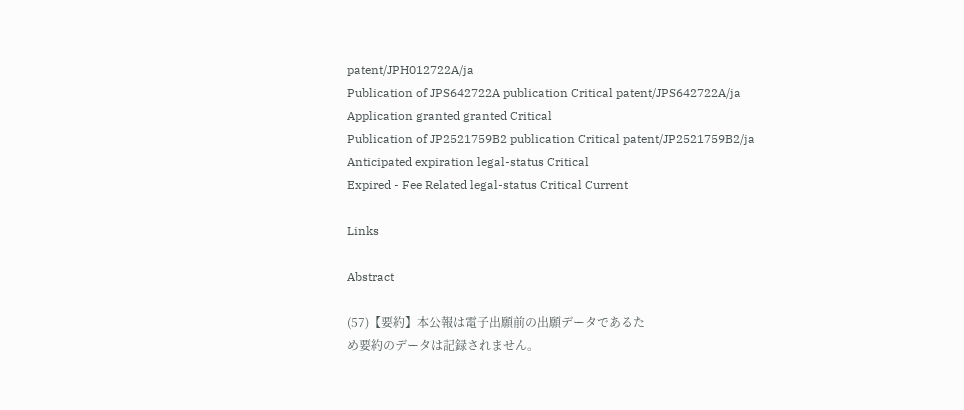patent/JPH012722A/ja
Publication of JPS642722A publication Critical patent/JPS642722A/ja
Application granted granted Critical
Publication of JP2521759B2 publication Critical patent/JP2521759B2/ja
Anticipated expiration legal-status Critical
Expired - Fee Related legal-status Critical Current

Links

Abstract

(57)【要約】本公報は電子出願前の出願データであるた
め要約のデータは記録されません。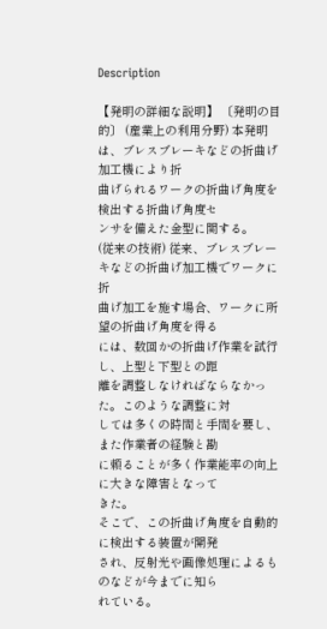Description

【発明の詳細な説明】 〔発明の目的〕 (産業上の利用分野) 本発明は、ブレスブレーキなどの折曲げ加工機により折
曲げられるワークの折曲げ角度を検出する折曲げ角度セ
ンサを備えた金型に関する。
(従来の技術) 従来、ブレスブレーキなどの折曲げ加工機でワークに折
曲げ加工を施す場合、ワークに所望の折曲げ角度を得る
には、数回かの折曲げ作業を試行し、上型と下型との距
離を調整しなければならなかった。このような調整に対
しては多くの時間と手間を要し、また作業者の経験と勘
に頼ることが多く作業能率の向上に大きな障害となって
きた。
そこで、この折曲げ角度を自動的に検出する装置が開発
され、反射光や画像処理によるものなどが今までに知ら
れている。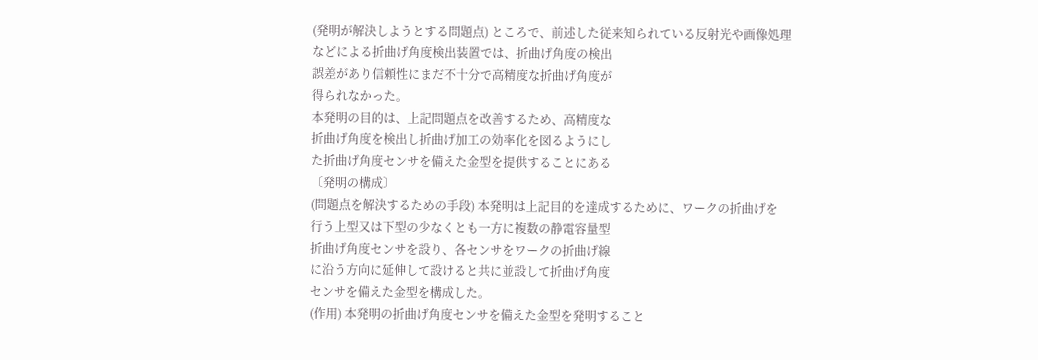(発明が解決しようとする問題点) ところで、前述した従来知られている反射光や画像処理
などによる折曲げ角度検出装置では、折曲げ角度の検出
誤差があり信頼性にまだ不十分で高精度な折曲げ角度が
得られなかった。
本発明の目的は、上記問題点を改善するため、高精度な
折曲げ角度を検出し折曲げ加工の効率化を図るようにし
た折曲げ角度センサを備えた金型を提供することにある
〔発明の構成〕
(問題点を解決するための手段) 本発明は上記目的を達成するために、ワークの折曲げを
行う上型又は下型の少なくとも一方に複数の静電容量型
折曲げ角度センサを設り、各センサをワークの折曲げ線
に沿う方向に延伸して設けると共に並設して折曲げ角度
センサを備えた金型を構成した。
(作用) 本発明の折曲げ角度センサを備えた金型を発明すること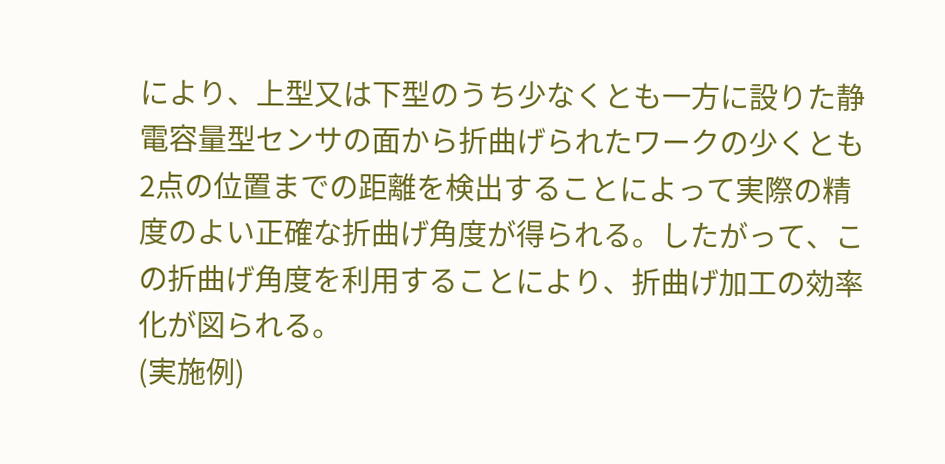により、上型又は下型のうち少なくとも一方に設りた静
電容量型センサの面から折曲げられたワークの少くとも
2点の位置までの距離を検出することによって実際の精
度のよい正確な折曲げ角度が得られる。したがって、こ
の折曲げ角度を利用することにより、折曲げ加工の効率
化が図られる。
(実施例)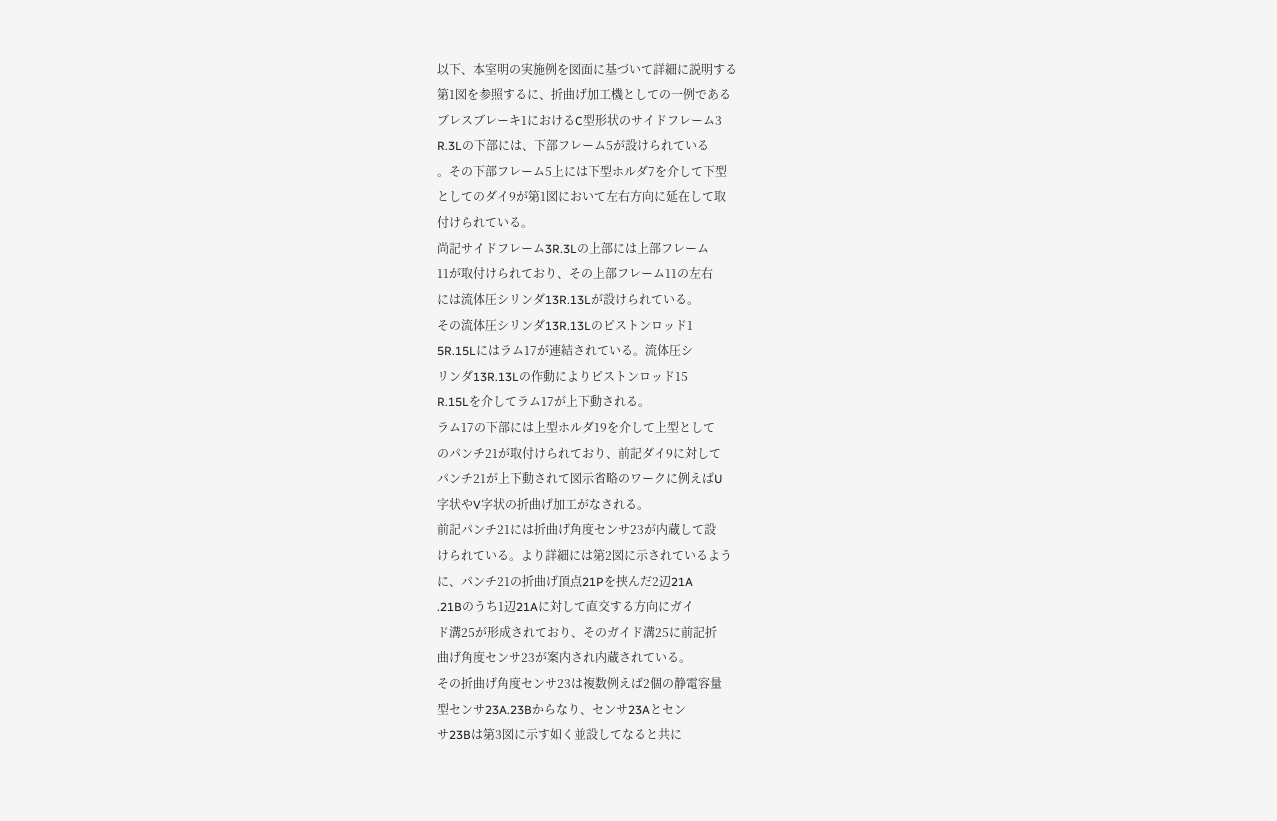以下、本室明の実施例を図面に基づいて詳細に説明する
第1図を参照するに、折曲げ加工機としての一例である
ブレスブレーキ1におけるC型形状のサイドフレーム3
R.3Lの下部には、下部フレーム5が設けられている
。その下部フレーム5上には下型ホルダ7を介して下型
としてのダイ9が第1図において左右方向に延在して取
付けられている。
尚記サイドフレーム3R.3Lの上部には上部フレーム
11が取付けられており、その上部フレーム11の左右
には流体圧シリンダ13R.13Lが設けられている。
その流体圧シリンダ13R.13Lのピストンロッド1
5R.15Lにはラム17が連結されている。流体圧シ
リンダ13R.13Lの作動によりピストンロッド15
R.15Lを介してラム17が上下動される。
ラム17の下部には上型ホルダ19を介して上型として
のパンチ21が取付けられており、前記ダイ9に対して
パンチ21が上下動されて図示省略のワークに例えばU
字状やV字状の折曲げ加工がなされる。
前記パンチ21には折曲げ角度センサ23が内蔵して設
けられている。より詳細には第2図に示されているよう
に、パンチ21の折曲げ頂点21Pを挟んだ2辺21A
.21Bのうち1辺21Aに対して直交する方向にガイ
ド溝25が形成されており、そのガイド溝25に前記折
曲げ角度センサ23が案内され内蔵されている。
その折曲げ角度センサ23は複数例えば2個の静電容量
型センサ23A.23Bからなり、センサ23Aとセン
サ23Bは第3図に示す如く並設してなると共に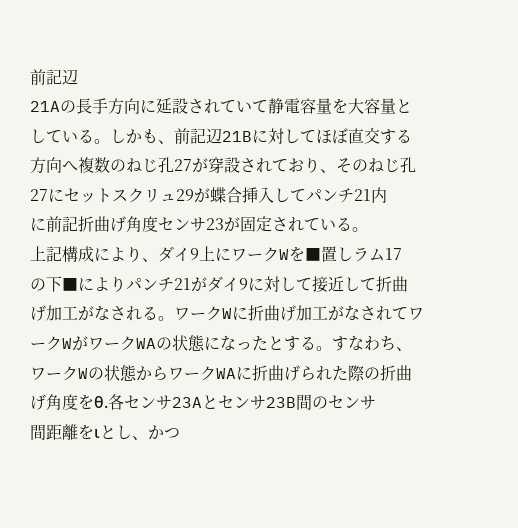前記辺
21Aの長手方向に延設されていて静電容量を大容量と
している。しかも、前記辺21Bに対してほぼ直交する
方向へ複数のねじ孔27が穿設されており、そのねじ孔
27にセットスクリュ29が蝶合挿入してパンチ21内
に前記折曲げ角度センサ23が固定されている。
上記構成により、ダイ9上にワークWを■置しラム17
の下■によりパンチ21がダイ9に対して接近して折曲
げ加工がなされる。ワークWに折曲げ加工がなされてワ
ークWがワークWAの状態になったとする。すなわち、
ワークWの状態からワークWAに折曲げられた際の折曲
げ角度をθ.各センサ23Aとセンサ23B間のセンサ
間距離をιとし、かつ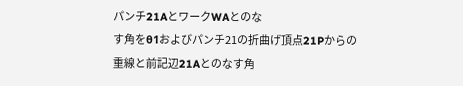パンチ21AとワークWAとのな
す角をθ1およびパンチ21の折曲げ頂点21Pからの
重線と前記辺21Aとのなす角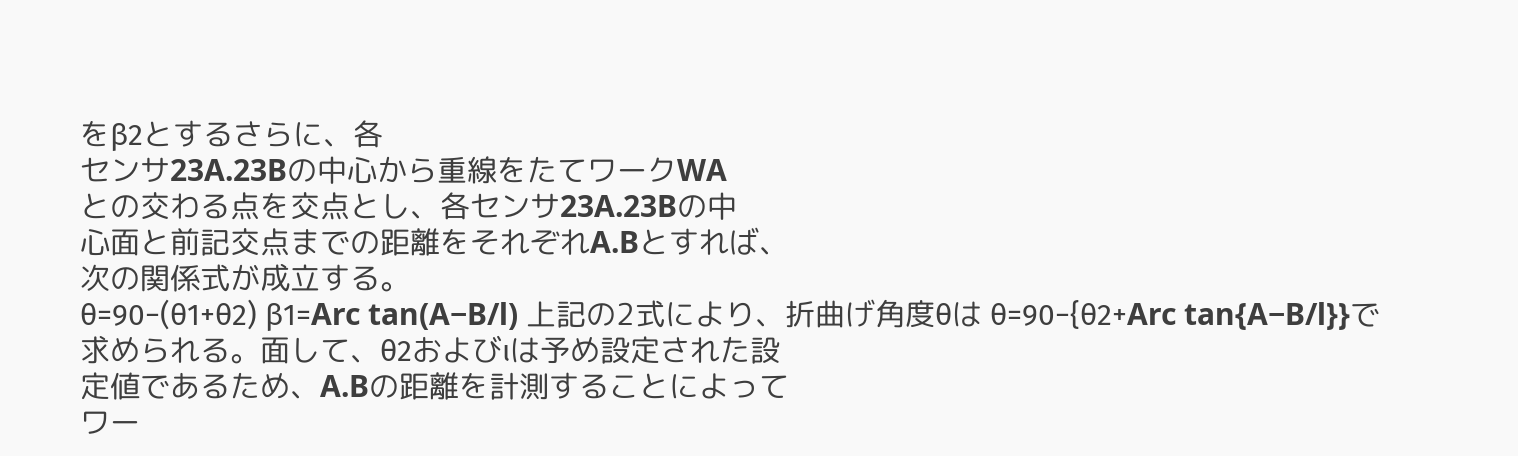をβ2とするさらに、各
センサ23A.23Bの中心から重線をたてワークWA
との交わる点を交点とし、各センサ23A.23Bの中
心面と前記交点までの距離をそれぞれA.Bとすれば、
次の関係式が成立する。
θ=90−(θ1+θ2) β1=Arc tan(A−B/l) 上記の2式により、折曲げ角度θは θ=90−{θ2+Arc tan{A−B/l}}で
求められる。面して、θ2およびιは予め設定された設
定値であるため、A.Bの距離を計測することによって
ワー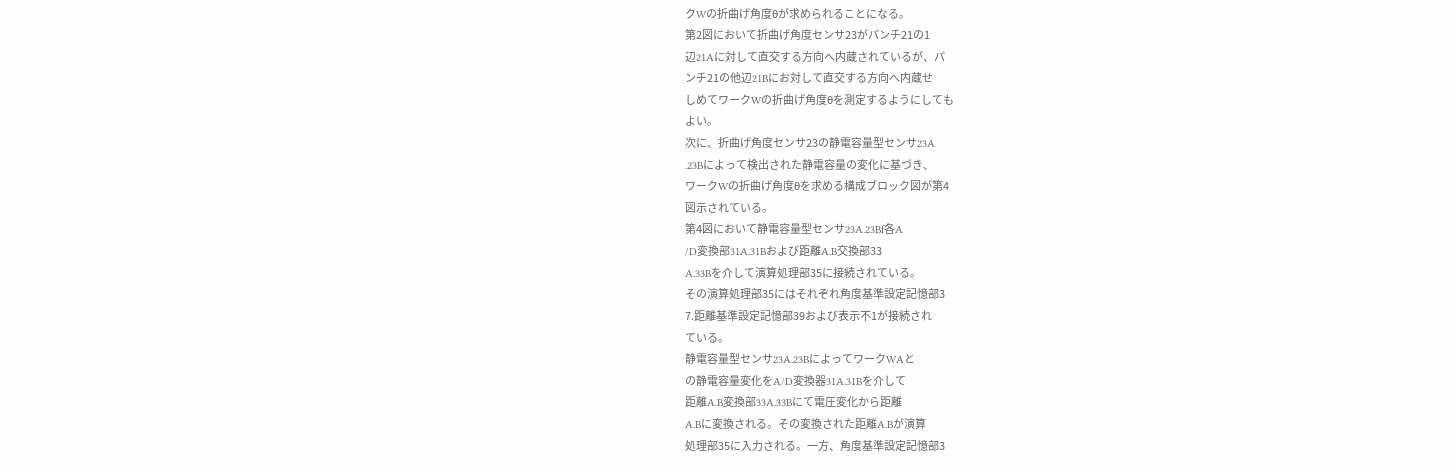クWの折曲げ角度θが求められることになる。
第2図において折曲げ角度センサ23がパンチ21の1
辺21Aに対して直交する方向へ内蔵されているが、パ
ンチ21の他辺21Bにお対して直交する方向へ内蔵せ
しめてワークWの折曲げ角度θを測定するようにしても
よい。
次に、折曲げ角度センサ23の静電容量型センサ23A
.23Bによって検出された静電容量の変化に基づき、
ワークWの折曲げ角度θを求める構成ブロック図が第4
図示されている。
第4図において静電容量型センサ23A.23Bf各A
/D変換部31A.31Bおよび距離A.B交換部33
A.33Bを介して演算処理部35に接続されている。
その演算処理部35にはそれぞれ角度基準設定記憶部3
7.距離基準設定記憶部39および表示不1が接続され
ている。
静電容量型センサ23A.23BによってワークWAと
の静電容量変化をA/D変換器31A.31Bを介して
距離A.B変換部33A.33Bにて電圧変化から距離
A.Bに変換される。その変換された距離A.Bが演算
処理部35に入力される。一方、角度基準設定記憶部3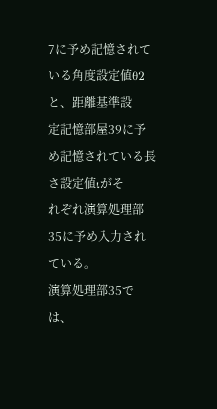7に予め記憶されている角度設定値θ2と、距離基準設
定記憶部屋39に予め記憶されている長さ設定値ιがそ
れぞれ演算処理部35に予め入力されている。
演算処理部35では、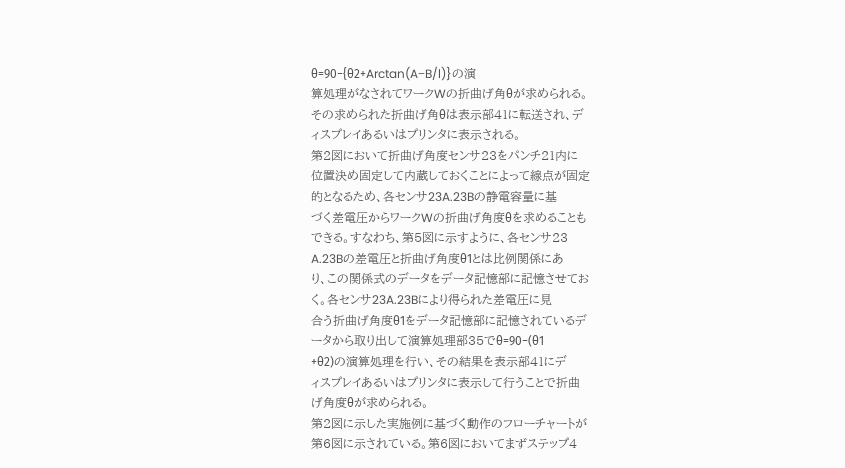θ=90−{θ2+Arctan(A−B/l)}の演
算処理がなされてワークWの折曲げ角θが求められる。
その求められた折曲げ角θは表示部41に転送され、デ
ィスプレイあるいはプリンタに表示される。
第2図において折曲げ角度センサ23をパンチ21内に
位置決め固定して内蔵しておくことによって線点が固定
的となるため、各センサ23A.23Bの静電容量に基
づく差電圧からワークWの折曲げ角度θを求めることも
できる。すなわち、第5図に示すように、各センサ23
A.23Bの差電圧と折曲げ角度θ1とは比例関係にあ
り、この関係式のデータをデータ記憶部に記憶させてお
く。各センサ23A.23Bにより得られた差電圧に見
合う折曲げ角度θ1をデータ記憶部に記憶されているデ
ータから取り出して演算処理部35でθ=90−(θ1
+θ2)の演算処理を行い、その結果を表示部41にデ
ィスプレイあるいはプリンタに表示して行うことで折曲
げ角度θが求められる。
第2図に示した実施例に基づく動作のフローチャートが
第6図に示されている。第6図においてまずステップ4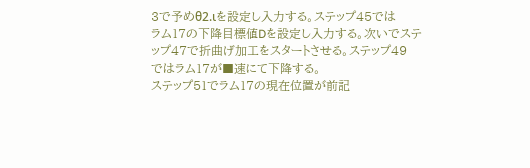3で予めθ2.ιを設定し入力する。ステップ45では
ラム17の下降目標値Dを設定し入力する。次いでステ
ップ47で折曲げ加工をスタートさせる。ステップ49
ではラム17が■速にて下降する。
ステップ51でラム17の現在位置が前記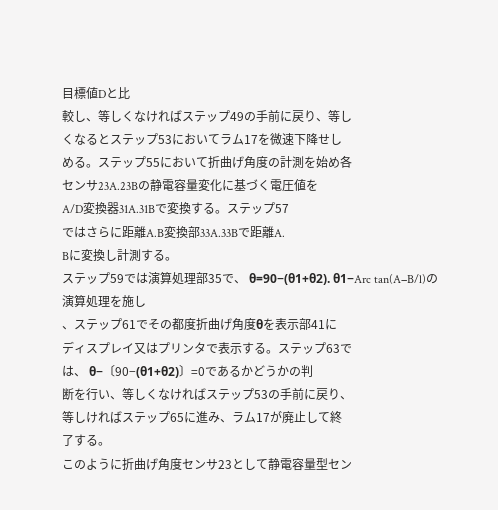目標値Dと比
較し、等しくなければステップ49の手前に戻り、等し
くなるとステップ53においてラム17を微速下降せし
める。ステップ55において折曲げ角度の計測を始め各
センサ23A.23Bの静電容量変化に基づく電圧値を
A/D変換器31A.31Bで変換する。ステップ57
ではさらに距離A.B変換部33A.33Bで距離A.
Bに変換し計測する。
ステップ59では演算処理部35で、 θ=90−(θ1+θ2). θ1−Arc tan(A−B/l)の演算処理を施し
、ステップ61でその都度折曲げ角度θを表示部41に
ディスプレイ又はプリンタで表示する。ステップ63で
は、 θ−〔90−(θ1+θ2)〕=0であるかどうかの判
断を行い、等しくなければステップ53の手前に戻り、
等しければステップ65に進み、ラム17が廃止して終
了する。
このように折曲げ角度センサ23として静電容量型セン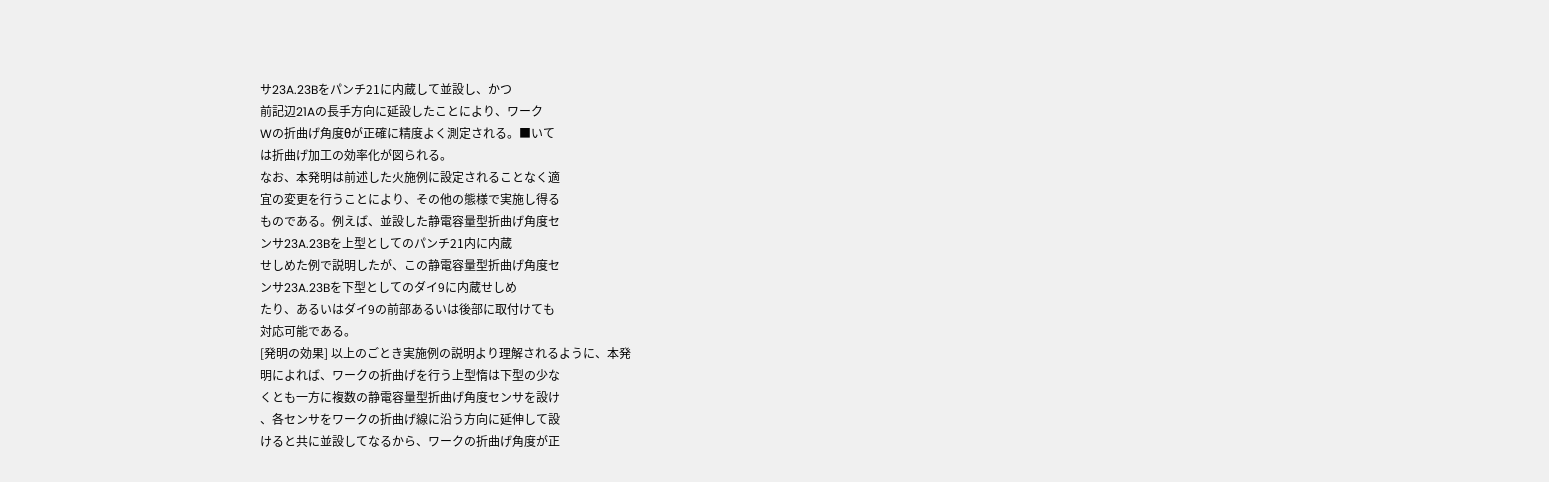サ23A.23Bをパンチ21に内蔵して並設し、かつ
前記辺21Aの長手方向に延設したことにより、ワーク
Wの折曲げ角度θが正確に精度よく測定される。■いて
は折曲げ加工の効率化が図られる。
なお、本発明は前述した火施例に設定されることなく適
宜の変更を行うことにより、その他の態様で実施し得る
ものである。例えば、並設した静電容量型折曲げ角度セ
ンサ23A.23Bを上型としてのパンチ21内に内蔵
せしめた例で説明したが、この静電容量型折曲げ角度セ
ンサ23A.23Bを下型としてのダイ9に内蔵せしめ
たり、あるいはダイ9の前部あるいは後部に取付けても
対応可能である。
[発明の効果] 以上のごとき実施例の説明より理解されるように、本発
明によれば、ワークの折曲げを行う上型惰は下型の少な
くとも一方に複数の静電容量型折曲げ角度センサを設け
、各センサをワークの折曲げ線に沿う方向に延伸して設
けると共に並設してなるから、ワークの折曲げ角度が正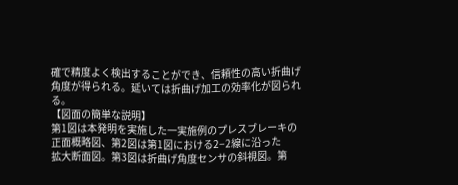確で精度よく検出することができ、信頼性の高い折曲げ
角度が得られる。延いては折曲げ加工の効率化が図られ
る。
【図面の簡単な説明】
第1図は本発明を実施した一実施例のプレスブレーキの
正面概略図、第2図は第1図における2−2線に沿った
拡大断面図。第3図は折曲げ角度センサの斜視図。第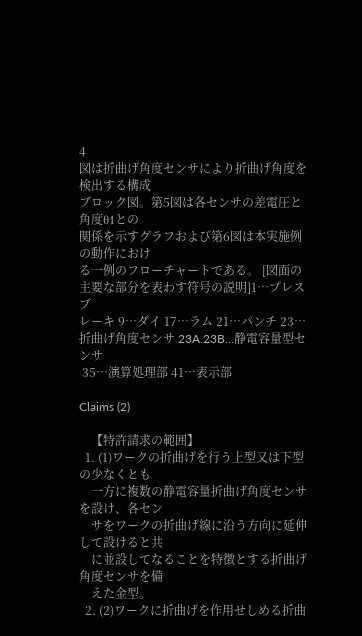4
図は折曲げ角度センサにより折曲げ角度を検出する構成
ブロック図。第5図は各センサの差電圧と角度θ1との
関係を示すグラフおよび第6図は本実施例の動作におけ
る一例のフローチャートである。 [図面の主要な部分を表わす符号の説明]1…プレスブ
レーキ 9…ダイ 17…ラム 21…パンチ 23…
折曲げ角度センサ 23A.23B…静電容量型センサ
 35…演算処理部 41…表示部

Claims (2)

    【特許請求の範囲】
  1. (1)ワークの折曲げを行う上型又は下型の少なくとも
    一方に複数の静電容量折曲げ角度センサを設け、各セン
    サをワークの折曲げ線に沿う方向に延伸して設けると共
    に並設してなることを特徴とする折曲げ角度センサを備
    えた金型。
  2. (2)ワークに折曲げを作用せしめる折曲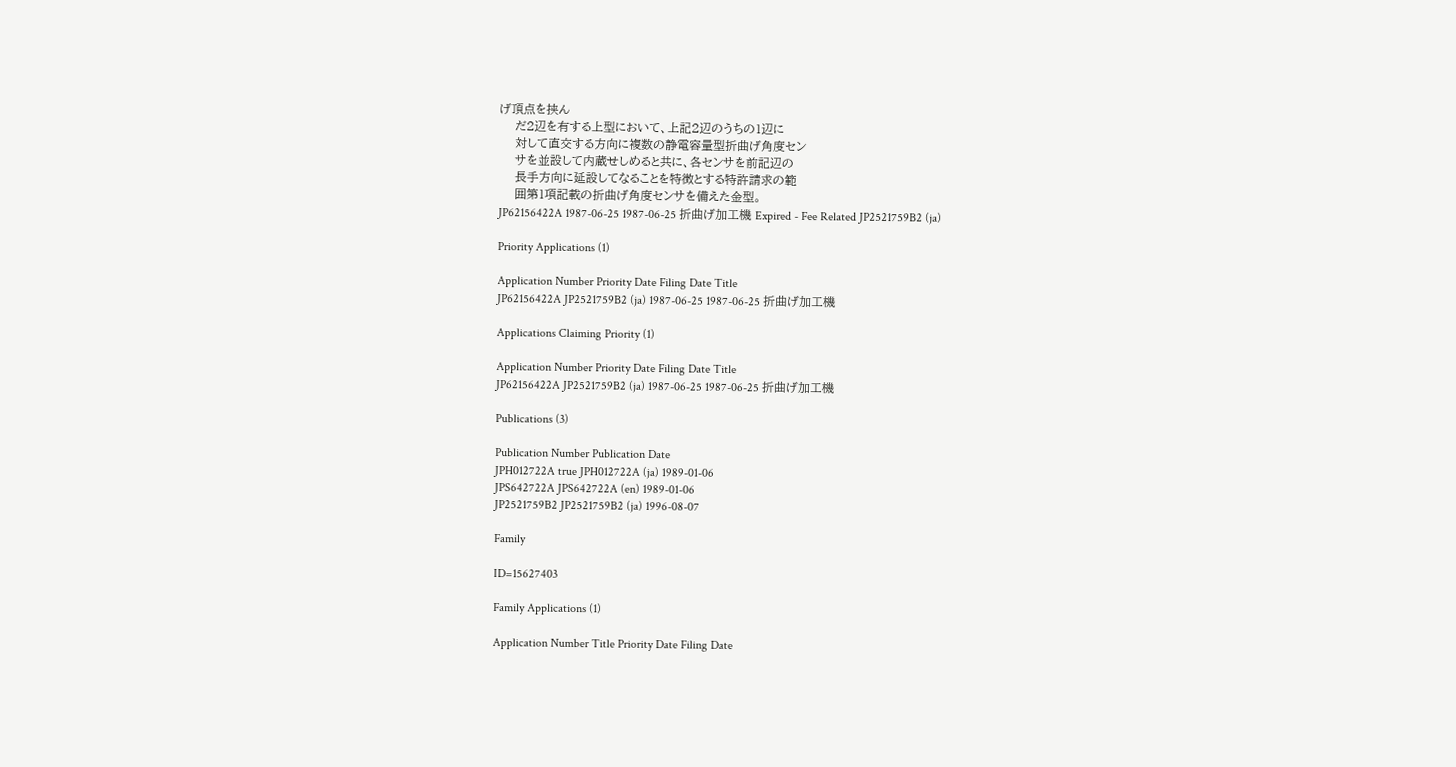げ頂点を挟ん
    だ2辺を有する上型において、上記2辺のうちの1辺に
    対して直交する方向に複数の静電容量型折曲げ角度セン
    サを並設して内蔵せしめると共に、各センサを前記辺の
    長手方向に延設してなることを特徴とする特許請求の範
    囲第1項記載の折曲げ角度センサを備えた金型。
JP62156422A 1987-06-25 1987-06-25 折曲げ加工機 Expired - Fee Related JP2521759B2 (ja)

Priority Applications (1)

Application Number Priority Date Filing Date Title
JP62156422A JP2521759B2 (ja) 1987-06-25 1987-06-25 折曲げ加工機

Applications Claiming Priority (1)

Application Number Priority Date Filing Date Title
JP62156422A JP2521759B2 (ja) 1987-06-25 1987-06-25 折曲げ加工機

Publications (3)

Publication Number Publication Date
JPH012722A true JPH012722A (ja) 1989-01-06
JPS642722A JPS642722A (en) 1989-01-06
JP2521759B2 JP2521759B2 (ja) 1996-08-07

Family

ID=15627403

Family Applications (1)

Application Number Title Priority Date Filing Date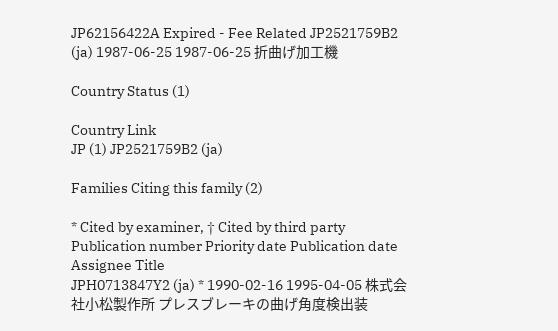JP62156422A Expired - Fee Related JP2521759B2 (ja) 1987-06-25 1987-06-25 折曲げ加工機

Country Status (1)

Country Link
JP (1) JP2521759B2 (ja)

Families Citing this family (2)

* Cited by examiner, † Cited by third party
Publication number Priority date Publication date Assignee Title
JPH0713847Y2 (ja) * 1990-02-16 1995-04-05 株式会社小松製作所 プレスブレーキの曲げ角度検出装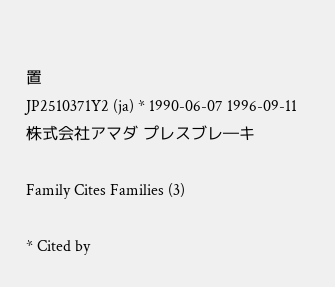置
JP2510371Y2 (ja) * 1990-06-07 1996-09-11 株式会社アマダ プレスブレ―キ

Family Cites Families (3)

* Cited by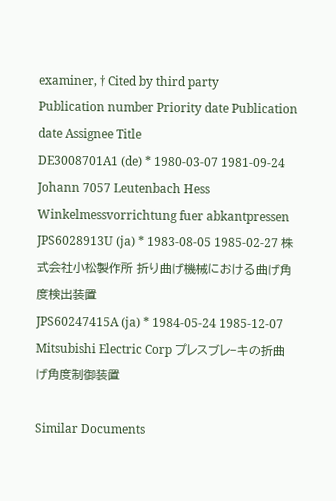examiner, † Cited by third party
Publication number Priority date Publication date Assignee Title
DE3008701A1 (de) * 1980-03-07 1981-09-24 Johann 7057 Leutenbach Hess Winkelmessvorrichtung fuer abkantpressen
JPS6028913U (ja) * 1983-08-05 1985-02-27 株式会社小松製作所 折り曲げ機械における曲げ角度検出装置
JPS60247415A (ja) * 1984-05-24 1985-12-07 Mitsubishi Electric Corp プレスブレ−キの折曲げ角度制御装置

Similar Documents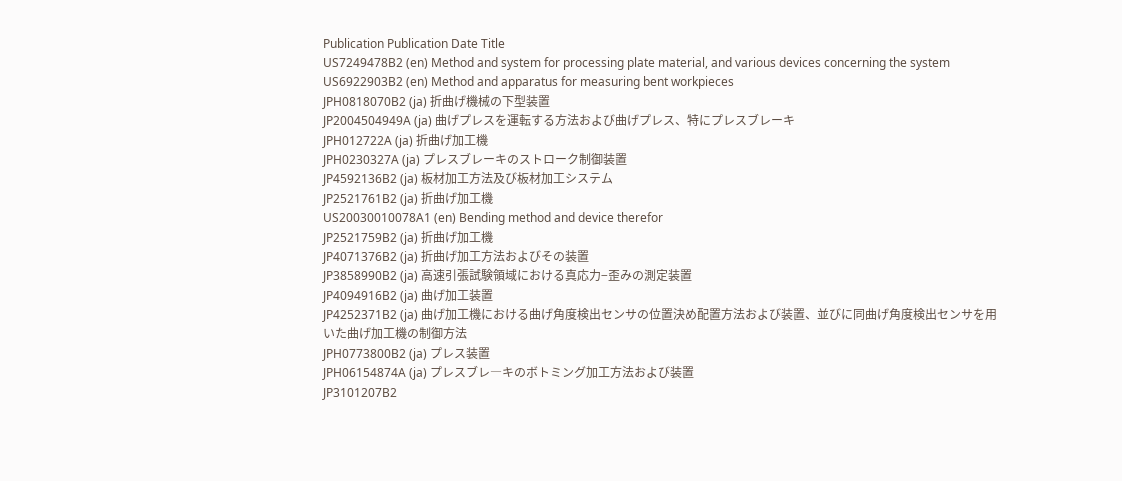Publication Publication Date Title
US7249478B2 (en) Method and system for processing plate material, and various devices concerning the system
US6922903B2 (en) Method and apparatus for measuring bent workpieces
JPH0818070B2 (ja) 折曲げ機械の下型装置
JP2004504949A (ja) 曲げプレスを運転する方法および曲げプレス、特にプレスブレーキ
JPH012722A (ja) 折曲げ加工機
JPH0230327A (ja) プレスブレーキのストローク制御装置
JP4592136B2 (ja) 板材加工方法及び板材加工システム
JP2521761B2 (ja) 折曲げ加工機
US20030010078A1 (en) Bending method and device therefor
JP2521759B2 (ja) 折曲げ加工機
JP4071376B2 (ja) 折曲げ加工方法およびその装置
JP3858990B2 (ja) 高速引張試験領域における真応力−歪みの測定装置
JP4094916B2 (ja) 曲げ加工装置
JP4252371B2 (ja) 曲げ加工機における曲げ角度検出センサの位置決め配置方法および装置、並びに同曲げ角度検出センサを用いた曲げ加工機の制御方法
JPH0773800B2 (ja) プレス装置
JPH06154874A (ja) プレスブレ―キのボトミング加工方法および装置
JP3101207B2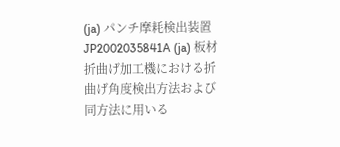(ja) パンチ摩耗検出装置
JP2002035841A (ja) 板材折曲げ加工機における折曲げ角度検出方法および同方法に用いる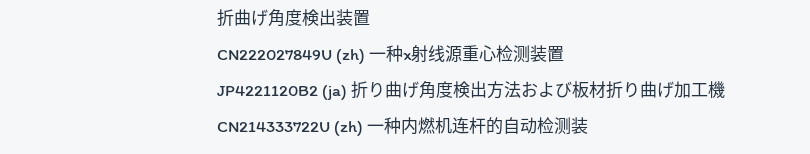折曲げ角度検出装置
CN222027849U (zh) 一种x射线源重心检测装置
JP4221120B2 (ja) 折り曲げ角度検出方法および板材折り曲げ加工機
CN214333722U (zh) 一种内燃机连杆的自动检测装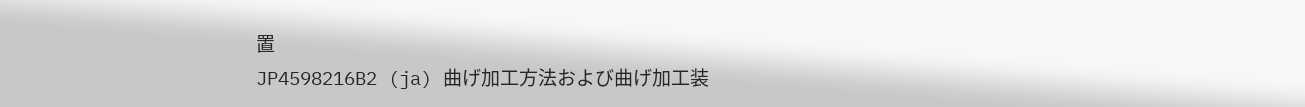置
JP4598216B2 (ja) 曲げ加工方法および曲げ加工装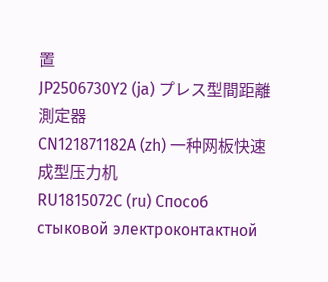置
JP2506730Y2 (ja) プレス型間距離測定器
CN121871182A (zh) 一种网板快速成型压力机
RU1815072C (ru) Способ стыковой электроконтактной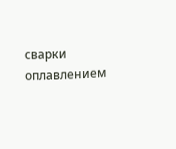сварки оплавлением